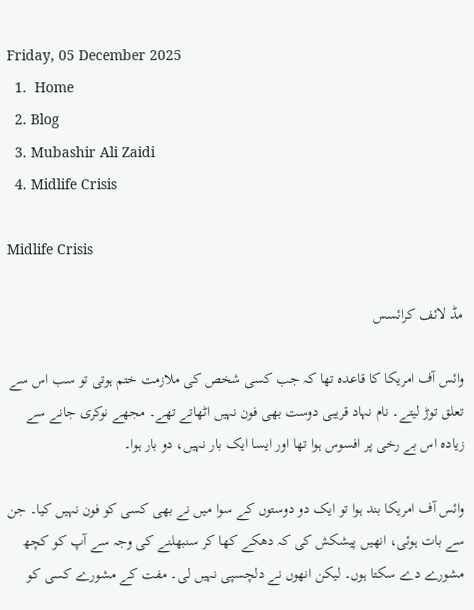Friday, 05 December 2025
  1.  Home
  2. Blog
  3. Mubashir Ali Zaidi
  4. Midlife Crisis

Midlife Crisis

مڈ لائف کرائسس

وائس آف امریکا کا قاعدہ تھا کہ جب کسی شخص کی ملازمت ختم ہوتی تو سب اس سے تعلق توڑ لیتے۔ نام نہاد قریبی دوست بھی فون نہیں اٹھاتے تھے۔ مجھے نوکری جانے سے زیادہ اس بے رخی پر افسوس ہوا تھا اور ایسا ایک بار نہیں، دو بار ہوا۔

وائس آف امریکا بند ہوا تو ایک دو دوستوں کے سوا میں نے بھی کسی کو فون نہیں کیا۔ جن سے بات ہوئی، انھیں پیشکش کی کہ دھکے کھا کر سنبھلنے کی وجہ سے آپ کو کچھ مشورے دے سکتا ہوں۔ لیکن انھوں نے دلچسپی نہیں لی۔ مفت کے مشورے کسی کو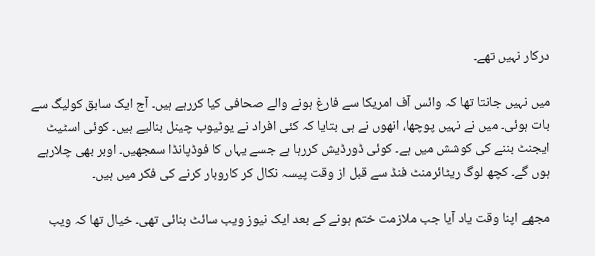درکار نہیں تھے۔

میں نہیں جانتا تھا کہ وائس آف امریکا سے فارغ ہونے والے صحافی کیا کررہے ہیں۔ آج ایک سابق کولیگ سے بات ہوئی۔ میں نے نہیں پوچھا، انھوں نے ہی بتایا کہ کئی افراد نے یوٹیوب چینل بنالیے ہیں۔ کوئی اسٹیٹ ایجنٹ بننے کی کوشش میں ہے۔ کوئی ڈورڈیش کررہا ہے جسے یہاں کا فوڈپانڈا سمجھیں۔ اوبر بھی چلارہے ہوں گے۔ کچھ لوگ ریٹائرمنٹ فنڈ سے قبل از وقت پیسہ نکال کر کاروبار کرنے کی فکر میں ہیں۔

مجھے اپنا وقت یاد آیا جب ملازمت ختم ہونے کے بعد ایک نیوز ویب سائٹ بنائی تھی۔ خیال تھا کہ ویب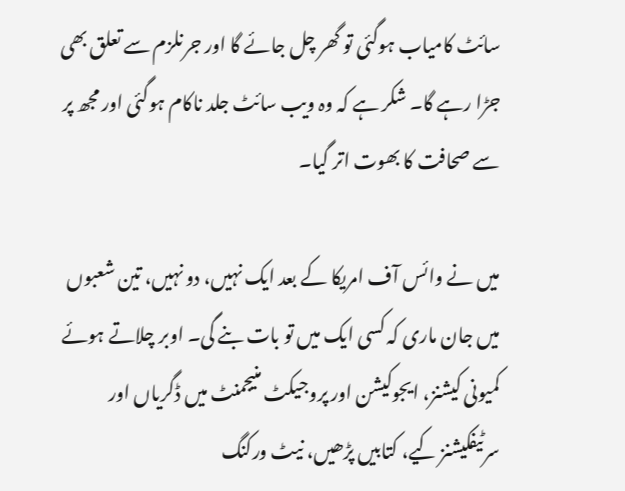سائٹ کامیاب ہوگئی تو گھر چل جائے گا اور جرنلزم سے تعلق بھی جڑا رہے گا۔ شکر ہے کہ وہ ویب سائٹ جلد ناکام ہوگئی اور مجھ پر سے صحافت کا بھوت اتر گیا۔

میں نے وائس آف امریکا کے بعد ایک نہیں، دو نہیں، تین شعبوں میں جان ماری کہ کسی ایک میں تو بات بنے گی۔ اوبر چلاتے ہوئے کمیونی کیشنز، ایجوکیشن اور پروجیکٹ منیجمنٹ میں ڈگریاں اور سرٹیفکیشنز کیے، کتابیں پڑھیں، نیٹ ورکنگ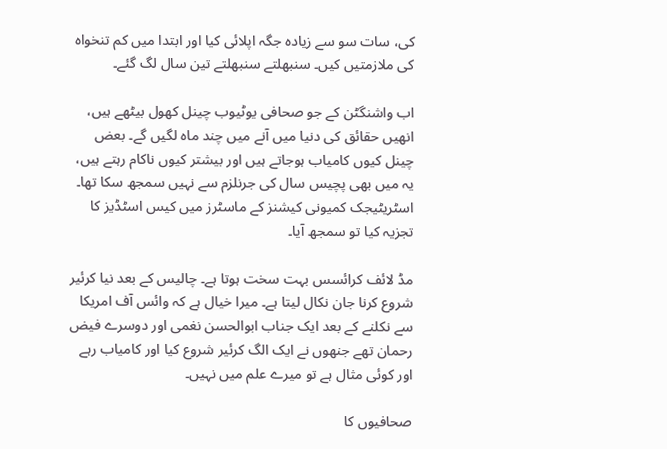کی، سات سو سے زیادہ جگہ اپلائی کیا اور ابتدا میں کم تنخواہ کی ملازمتیں کیں۔ سنبھلتے سنبھلتے تین سال لگ گئے۔

اب واشنگٹن کے جو صحافی یوٹیوب چینل کھول بیٹھے ہیں، انھیں حقائق کی دنیا میں آنے میں چند ماہ لگیں گے۔ بعض چینل کیوں کامیاب ہوجاتے ہیں اور بیشتر کیوں ناکام رہتے ہیں، یہ میں بھی پچیس سال کی جرنلزم سے نہیں سمجھ سکا تھا۔ اسٹریٹیجک کمیونی کیشنز کے ماسٹرز میں کیس اسٹڈیز کا تجزیہ کیا تو سمجھ آیا۔

مڈ لائف کرائسس بہت سخت ہوتا ہے۔ چالیس کے بعد نیا کرئیر شروع کرنا جان نکال لیتا ہے۔ میرا خیال ہے کہ وائس آف امریکا سے نکلنے کے بعد ایک جناب ابوالحسن نغمی اور دوسرے فیض رحمان تھے جنھوں نے ایک الگ کرئیر شروع کیا اور کامیاب رہے اور کوئی مثال ہے تو میرے علم میں نہیں۔

صحافیوں کا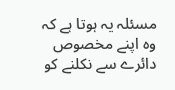مسئلہ یہ ہوتا ہے کہ وہ اپنے مخصوص دائرے سے نکلنے کو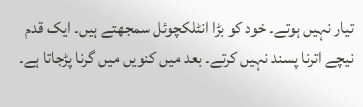تیار نہیں ہوتے۔ خود کو بڑا انٹلکچوئل سمجھتے ہیں۔ ایک قدم نیچے اترنا پسند نہیں کرتے۔ بعد میں کنویں میں گرنا پڑجاتا ہے۔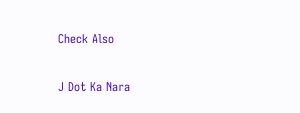Check Also

J Dot Ka Nara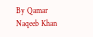By Qamar Naqeeb Khan